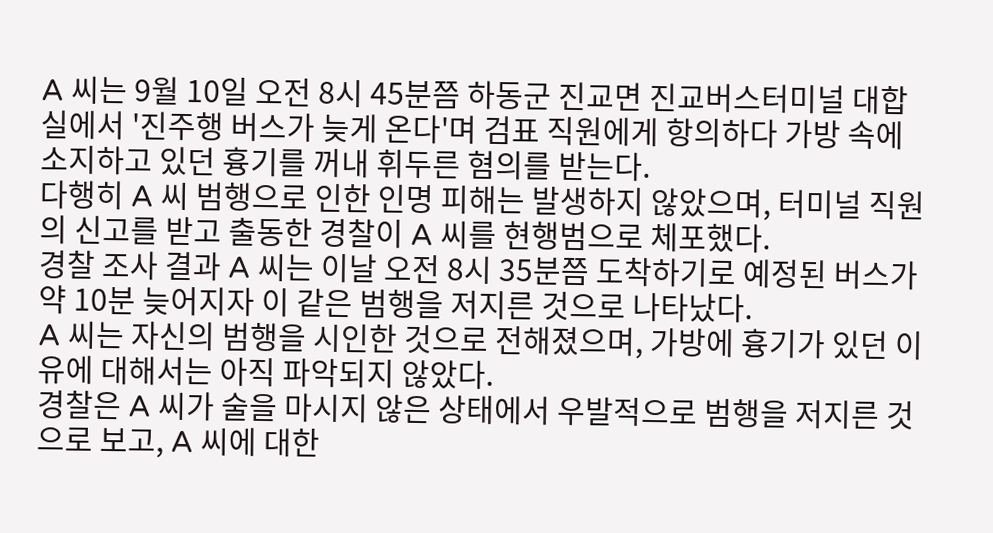A 씨는 9월 10일 오전 8시 45분쯤 하동군 진교면 진교버스터미널 대합실에서 '진주행 버스가 늦게 온다'며 검표 직원에게 항의하다 가방 속에 소지하고 있던 흉기를 꺼내 휘두른 혐의를 받는다.
다행히 A 씨 범행으로 인한 인명 피해는 발생하지 않았으며, 터미널 직원의 신고를 받고 출동한 경찰이 A 씨를 현행범으로 체포했다.
경찰 조사 결과 A 씨는 이날 오전 8시 35분쯤 도착하기로 예정된 버스가 약 10분 늦어지자 이 같은 범행을 저지른 것으로 나타났다.
A 씨는 자신의 범행을 시인한 것으로 전해졌으며, 가방에 흉기가 있던 이유에 대해서는 아직 파악되지 않았다.
경찰은 A 씨가 술을 마시지 않은 상태에서 우발적으로 범행을 저지른 것으로 보고, A 씨에 대한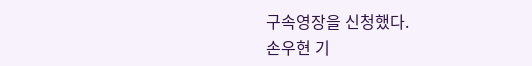구속영장을 신청했다.
손우현 기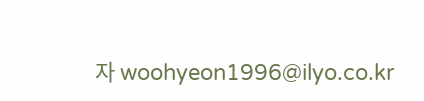자 woohyeon1996@ilyo.co.kr